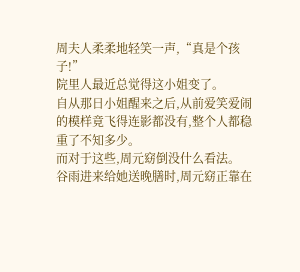周夫人柔柔地轻笑一声,“真是个孩子!”
院里人最近总觉得这小姐变了。
自从那日小姐醒来之后,从前爱笑爱闹的模样竟飞得连影都没有,整个人都稳重了不知多少。
而对于这些,周元窈倒没什么看法。
谷雨进来给她送晚膳时,周元窈正靠在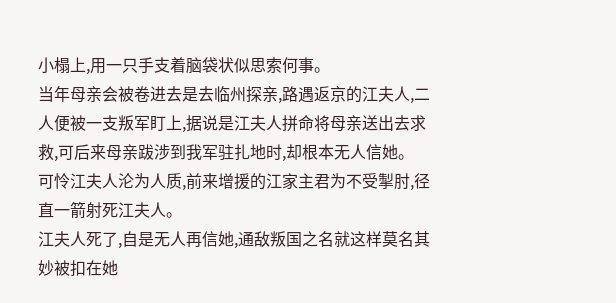小榻上,用一只手支着脑袋状似思索何事。
当年母亲会被卷进去是去临州探亲,路遇返京的江夫人,二人便被一支叛军盯上,据说是江夫人拼命将母亲送出去求救,可后来母亲跋涉到我军驻扎地时,却根本无人信她。
可怜江夫人沦为人质,前来增援的江家主君为不受掣肘,径直一箭射死江夫人。
江夫人死了,自是无人再信她,通敌叛国之名就这样莫名其妙被扣在她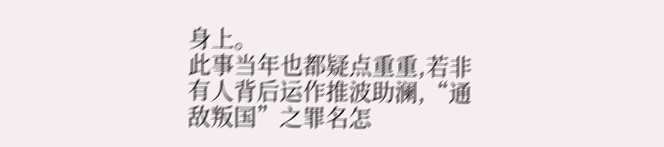身上。
此事当年也都疑点重重,若非有人背后运作推波助澜,“通敌叛国”之罪名怎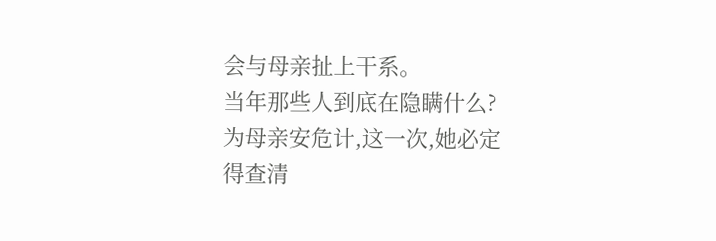会与母亲扯上干系。
当年那些人到底在隐瞒什么?
为母亲安危计,这一次,她必定得查清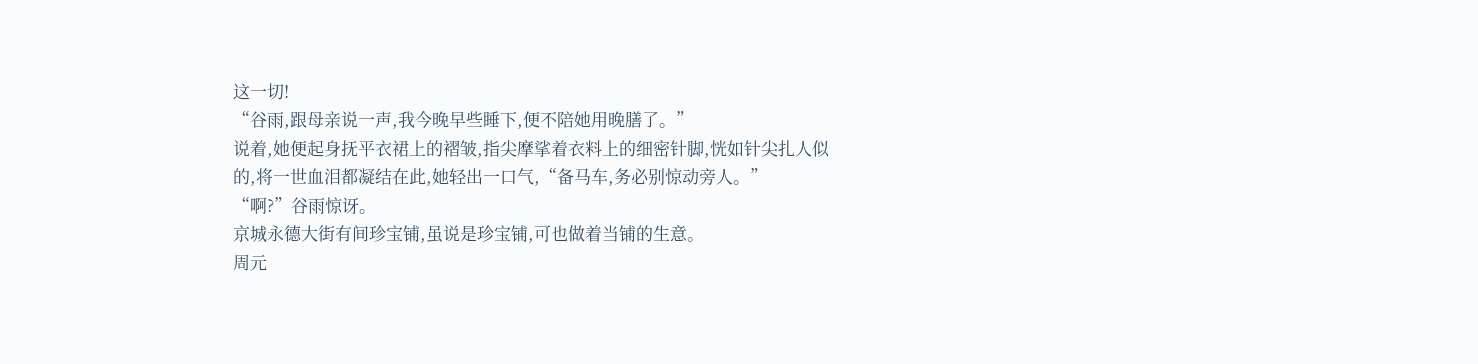这一切!
“谷雨,跟母亲说一声,我今晚早些睡下,便不陪她用晚膳了。”
说着,她便起身抚平衣裙上的褶皱,指尖摩挲着衣料上的细密针脚,恍如针尖扎人似的,将一世血泪都凝结在此,她轻出一口气,“备马车,务必别惊动旁人。”
“啊?”谷雨惊讶。
京城永德大街有间珍宝铺,虽说是珍宝铺,可也做着当铺的生意。
周元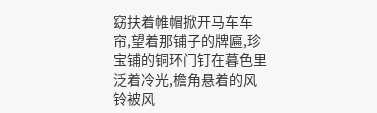窈扶着帷帽掀开马车车帘,望着那铺子的牌匾,珍宝铺的铜环门钉在暮色里泛着冷光,檐角悬着的风铃被风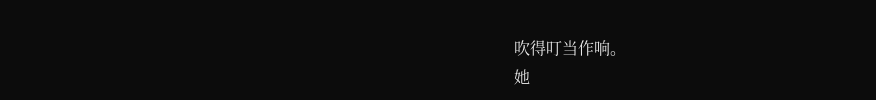吹得叮当作响。
她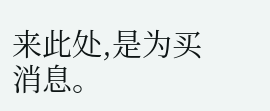来此处,是为买消息。